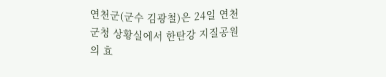연천군(군수 김광철)은 24일 연천군청 상황실에서 한탄강 지질공원의 효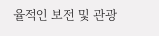율적인 보전 및 관광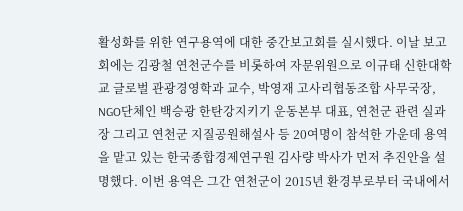활성화를 위한 연구용역에 대한 중간보고회를 실시했다. 이날 보고회에는 김광철 연천군수를 비롯하여 자문위원으로 이규태 신한대학교 글로벌 관광경영학과 교수, 박영재 고사리협동조합 사무국장, NGO단체인 백승광 한탄강지키기 운동본부 대표, 연천군 관련 실과장 그리고 연천군 지질공원해설사 등 20여명이 참석한 가운데 용역을 맡고 있는 한국종합경제연구원 김사량 박사가 먼저 추진안을 설명했다. 이번 용역은 그간 연천군이 2015년 환경부로부터 국내에서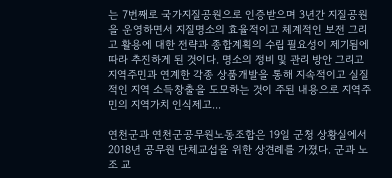는 7번째로 국가지질공원으로 인증받으며 3년간 지질공원을 운영하면서 지질명소의 효율적이고 체계적인 보전 그리고 활용에 대한 전략과 종합계획의 수립 필요성이 제기됨에 따라 추진하게 된 것이다. 명소의 정비 및 관리 방안 그리고 지역주민과 연계한 각종 상품개발을 통해 지속적이고 실질적인 지역 소득창출을 도모하는 것이 주된 내용으로 지역주민의 지역가치 인식제고...

연천군과 연천군공무원노동조합은 19일 군청 상황실에서 2018년 공무원 단체교섭을 위한 상견례를 가졌다. 군과 노조 교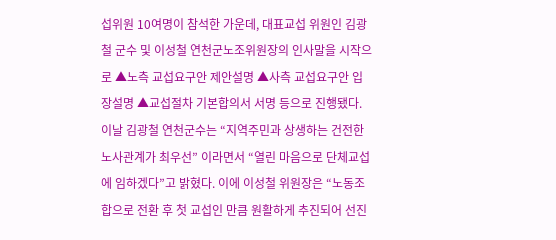섭위원 10여명이 참석한 가운데, 대표교섭 위원인 김광철 군수 및 이성철 연천군노조위원장의 인사말을 시작으로 ▲노측 교섭요구안 제안설명 ▲사측 교섭요구안 입장설명 ▲교섭절차 기본합의서 서명 등으로 진행됐다. 이날 김광철 연천군수는 “지역주민과 상생하는 건전한 노사관계가 최우선” 이라면서 “열린 마음으로 단체교섭에 임하겠다”고 밝혔다. 이에 이성철 위원장은 “노동조합으로 전환 후 첫 교섭인 만큼 원활하게 추진되어 선진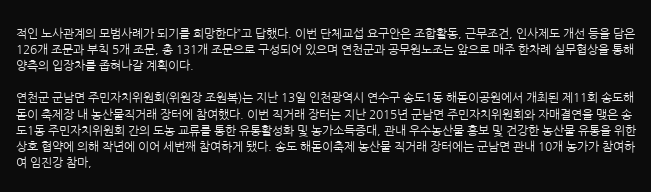적인 노사관계의 모범사례가 되기를 희망한다”고 답했다. 이번 단체교섭 요구안은 조합활동, 근무조건, 인사제도 개선 등을 담은 126개 조문과 부칙 5개 조문, 총 131개 조문으로 구성되어 있으며 연천군과 공무원노조는 앞으로 매주 한차례 실무협상을 통해 양측의 입장차를 좁혀나갈 계획이다.

연천군 군남면 주민자치위원회(위원장 조원복)는 지난 13일 인천광역시 연수구 송도1동 해돋이공원에서 개최된 제11회 송도해돋이 축제장 내 농산물직거래 장터에 참여했다. 이번 직거래 장터는 지난 2015년 군남면 주민자치위원회와 자매결연을 맺은 송도1동 주민자치위원회 간의 도농 교류를 통한 유통활성화 및 농가소득증대, 관내 우수농산물 홍보 및 건강한 농산물 유통을 위한 상호 협약에 의해 작년에 이어 세번째 참여하게 됐다. 송도 해돋이축제 농산물 직거래 장터에는 군남면 관내 10개 농가가 참여하여 임진강 참마,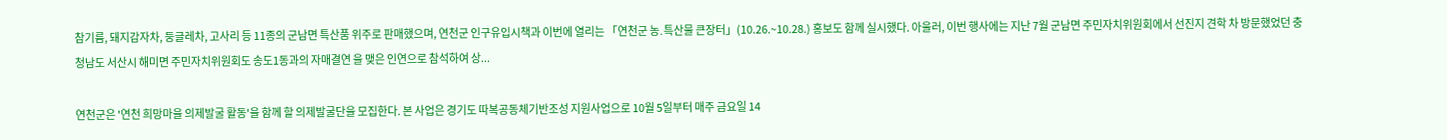참기름, 돼지감자차, 둥글레차, 고사리 등 11종의 군남면 특산품 위주로 판매했으며, 연천군 인구유입시책과 이번에 열리는 「연천군 농․특산물 큰장터」(10.26.~10.28.) 홍보도 함께 실시했다. 아울러, 이번 행사에는 지난 7월 군남면 주민자치위원회에서 선진지 견학 차 방문했었던 충청남도 서산시 해미면 주민자치위원회도 송도1동과의 자매결연 을 맺은 인연으로 참석하여 상...

연천군은 '연천 희망마을 의제발굴 활동'을 함께 할 의제발굴단을 모집한다. 본 사업은 경기도 따복공동체기반조성 지원사업으로 10월 5일부터 매주 금요일 14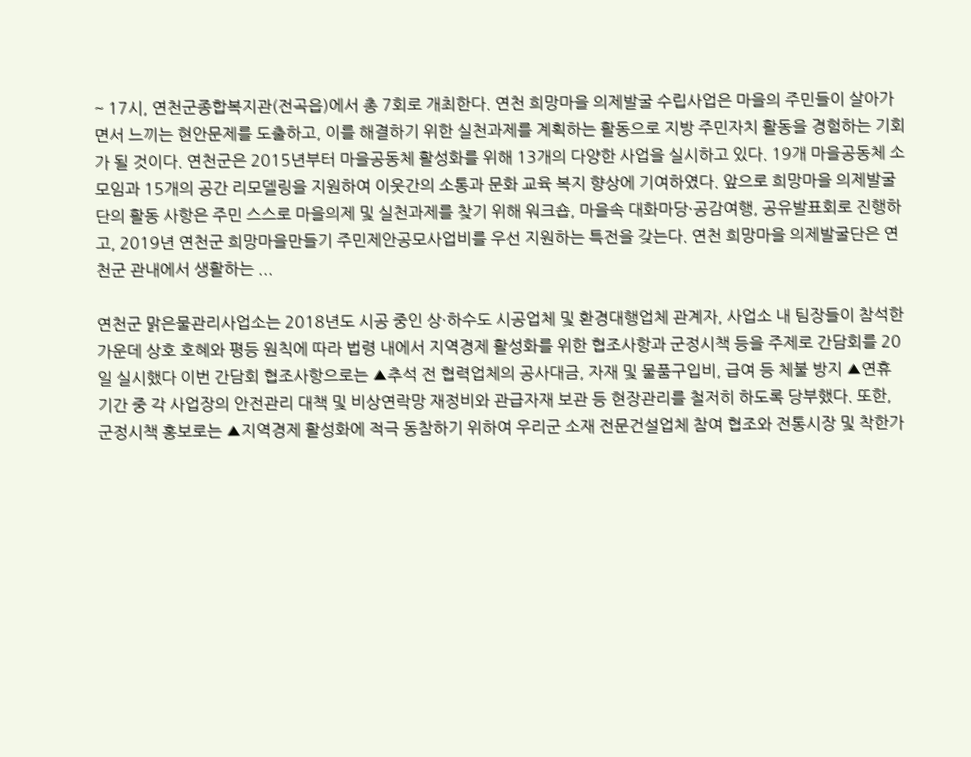~ 17시, 연천군종합복지관(전곡읍)에서 총 7회로 개최한다. 연천 희망마을 의제발굴 수립사업은 마을의 주민들이 살아가면서 느끼는 현안문제를 도출하고, 이를 해결하기 위한 실천과제를 계획하는 활동으로 지방 주민자치 활동을 경험하는 기회가 될 것이다. 연천군은 2015년부터 마을공동체 활성화를 위해 13개의 다양한 사업을 실시하고 있다. 19개 마을공동체 소모임과 15개의 공간 리모델링을 지원하여 이웃간의 소통과 문화 교육 복지 향상에 기여하였다. 앞으로 희망마을 의제발굴단의 활동 사항은 주민 스스로 마을의제 및 실천과제를 찾기 위해 워크숍, 마을속 대화마당·공감여행, 공유발표회로 진행하고, 2019년 연천군 희망마을만들기 주민제안공모사업비를 우선 지원하는 특전을 갖는다. 연천 희망마을 의제발굴단은 연천군 관내에서 생활하는 ...

연천군 맑은물관리사업소는 2018년도 시공 중인 상·하수도 시공업체 및 환경대행업체 관계자, 사업소 내 팀장들이 참석한 가운데 상호 호혜와 평등 원칙에 따라 법령 내에서 지역경제 활성화를 위한 협조사항과 군정시책 등을 주제로 간담회를 20일 실시했다 이번 간담회 협조사항으로는 ▲추석 전 협력업체의 공사대금, 자재 및 물품구입비, 급여 등 체불 방지 ▲연휴 기간 중 각 사업장의 안전관리 대책 및 비상연락망 재정비와 관급자재 보관 등 현장관리를 철저히 하도록 당부했다. 또한, 군정시책 홍보로는 ▲지역경제 활성화에 적극 동참하기 위하여 우리군 소재 전문건설업체 참여 협조와 전통시장 및 착한가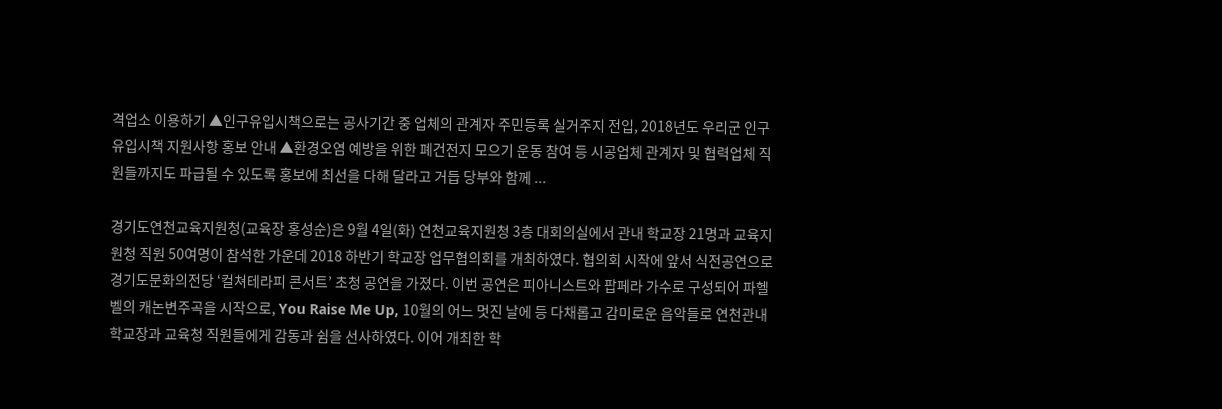격업소 이용하기 ▲인구유입시책으로는 공사기간 중 업체의 관계자 주민등록 실거주지 전입, 2018년도 우리군 인구유입시책 지원사항 홍보 안내 ▲환경오염 예방을 위한 폐건전지 모으기 운동 참여 등 시공업체 관계자 및 협력업체 직원들까지도 파급될 수 있도록 홍보에 최선을 다해 달라고 거듭 당부와 함께 ...

경기도연천교육지원청(교육장 홍성순)은 9월 4일(화) 연천교육지원청 3층 대회의실에서 관내 학교장 21명과 교육지원청 직원 50여명이 참석한 가운데 2018 하반기 학교장 업무협의회를 개최하였다. 협의회 시작에 앞서 식전공연으로 경기도문화의전당 ‘컬쳐테라피 콘서트’ 초청 공연을 가졌다. 이번 공연은 피아니스트와 팝페라 가수로 구성되어 파헬벨의 캐논변주곡을 시작으로, You Raise Me Up, 10월의 어느 멋진 날에 등 다채롭고 감미로운 음악들로 연천관내 학교장과 교육청 직원들에게 감동과 쉼을 선사하였다. 이어 개최한 학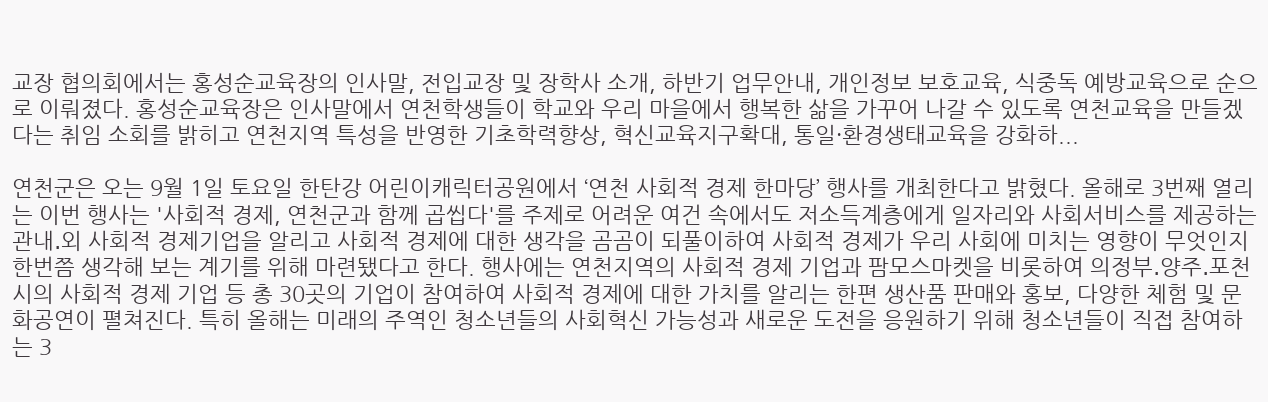교장 협의회에서는 홍성순교육장의 인사말, 전입교장 및 장학사 소개, 하반기 업무안내, 개인정보 보호교육, 식중독 예방교육으로 순으로 이뤄졌다. 홍성순교육장은 인사말에서 연천학생들이 학교와 우리 마을에서 행복한 삶을 가꾸어 나갈 수 있도록 연천교육을 만들겠다는 취임 소회를 밝히고 연천지역 특성을 반영한 기초학력향상, 혁신교육지구확대, 통일·환경생태교육을 강화하...

연천군은 오는 9월 1일 토요일 한탄강 어린이캐릭터공원에서 ‘연천 사회적 경제 한마당’ 행사를 개최한다고 밝혔다. 올해로 3번째 열리는 이번 행사는 '사회적 경제, 연천군과 함께 곱씹다'를 주제로 어려운 여건 속에서도 저소득계층에게 일자리와 사회서비스를 제공하는 관내․외 사회적 경제기업을 알리고 사회적 경제에 대한 생각을 곰곰이 되풀이하여 사회적 경제가 우리 사회에 미치는 영향이 무엇인지 한번쯤 생각해 보는 계기를 위해 마련됐다고 한다. 행사에는 연천지역의 사회적 경제 기업과 팜모스마켓을 비롯하여 의정부․양주․포천시의 사회적 경제 기업 등 총 30곳의 기업이 참여하여 사회적 경제에 대한 가치를 알리는 한편 생산품 판매와 홍보, 다양한 체험 및 문화공연이 펼쳐진다. 특히 올해는 미래의 주역인 청소년들의 사회혁신 가능성과 새로운 도전을 응원하기 위해 청소년들이 직접 참여하는 3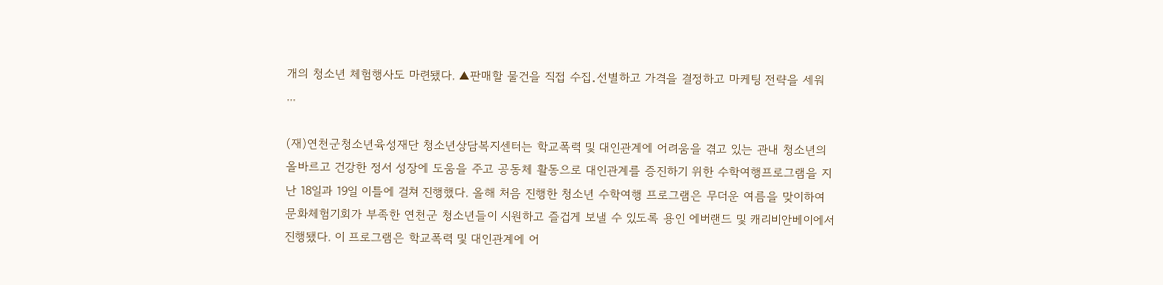개의 청소년 체험행사도 마련됐다. ▲판매할 물건을 직접 수집․선별하고 가격을 결정하고 마케팅 전략을 세워 ...

(재)연천군청소년육성재단 청소년상담복지센터는 학교폭력 및 대인관계에 어려움을 겪고 있는 관내 청소년의 올바르고 건강한 정서 성장에 도움을 주고 공동체 활동으로 대인관계를 증진하기 위한 수학여행프로그램을 지난 18일과 19일 이틀에 걸쳐 진행했다. 올해 처음 진행한 청소년 수학여행 프로그램은 무더운 여름을 맞이하여 문화체험기회가 부족한 연천군 청소년들이 시원하고 즐겁게 보낼 수 있도록 용인 에버랜드 및 캐리비안베이에서 진행됐다. 이 프로그램은 학교폭력 및 대인관계에 어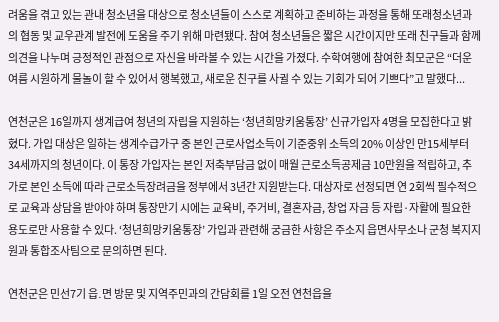려움을 겪고 있는 관내 청소년을 대상으로 청소년들이 스스로 계획하고 준비하는 과정을 통해 또래청소년과의 협동 및 교우관계 발전에 도움을 주기 위해 마련됐다. 참여 청소년들은 짧은 시간이지만 또래 친구들과 함께 의견을 나누며 긍정적인 관점으로 자신을 바라볼 수 있는 시간을 가졌다. 수학여행에 참여한 최모군은 “더운 여름 시원하게 물놀이 할 수 있어서 행복했고, 새로운 친구를 사귈 수 있는 기회가 되어 기쁘다”고 말했다...

연천군은 16일까지 생계급여 청년의 자립을 지원하는 ‘청년희망키움통장’ 신규가입자 4명을 모집한다고 밝혔다. 가입 대상은 일하는 생계수급가구 중 본인 근로사업소득이 기준중위 소득의 20% 이상인 만15세부터 34세까지의 청년이다. 이 통장 가입자는 본인 저축부담금 없이 매월 근로소득공제금 10만원을 적립하고, 추가로 본인 소득에 따라 근로소득장려금을 정부에서 3년간 지원받는다. 대상자로 선정되면 연 2회씩 필수적으로 교육과 상담을 받아야 하며 통장만기 시에는 교육비, 주거비, 결혼자금, 창업 자금 등 자립·자활에 필요한 용도로만 사용할 수 있다. ‘청년희망키움통장’ 가입과 관련해 궁금한 사항은 주소지 읍면사무소나 군청 복지지원과 통합조사팀으로 문의하면 된다.

연천군은 민선7기 읍․면 방문 및 지역주민과의 간담회를 1일 오전 연천읍을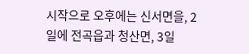시작으로 오후에는 신서면을, 2일에 전곡읍과 청산면, 3일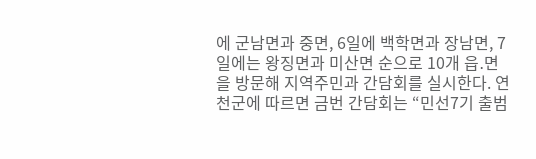에 군남면과 중면, 6일에 백학면과 장남면, 7일에는 왕징면과 미산면 순으로 10개 읍․면을 방문해 지역주민과 간담회를 실시한다. 연천군에 따르면 금번 간담회는 “민선7기 출범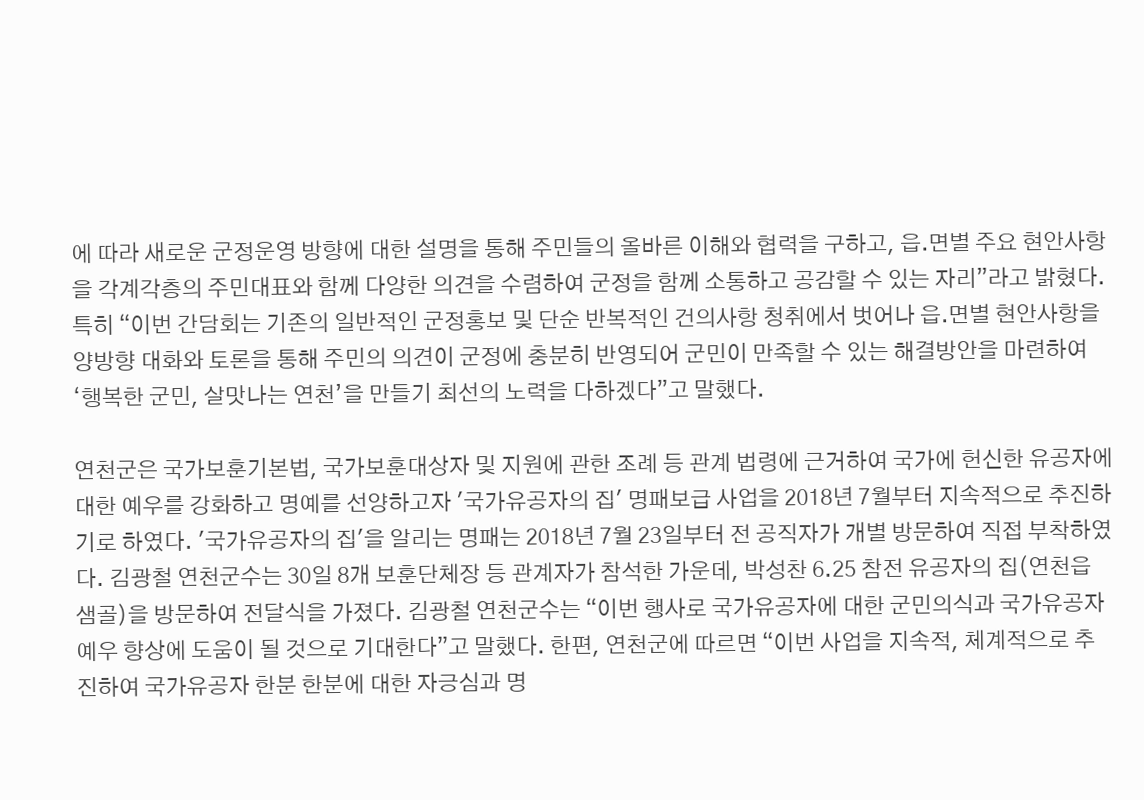에 따라 새로운 군정운영 방향에 대한 설명을 통해 주민들의 올바른 이해와 협력을 구하고, 읍․면별 주요 현안사항을 각계각층의 주민대표와 함께 다양한 의견을 수렴하여 군정을 함께 소통하고 공감할 수 있는 자리”라고 밝혔다. 특히 “이번 간담회는 기존의 일반적인 군정홍보 및 단순 반복적인 건의사항 청취에서 벗어나 읍․면별 현안사항을 양방향 대화와 토론을 통해 주민의 의견이 군정에 충분히 반영되어 군민이 만족할 수 있는 해결방안을 마련하여 ‘행복한 군민, 살맛나는 연천’을 만들기 최선의 노력을 다하겠다”고 말했다.

연천군은 국가보훈기본법, 국가보훈대상자 및 지원에 관한 조례 등 관계 법령에 근거하여 국가에 헌신한 유공자에 대한 예우를 강화하고 명예를 선양하고자 '국가유공자의 집' 명패보급 사업을 2018년 7월부터 지속적으로 추진하기로 하였다. '국가유공자의 집'을 알리는 명패는 2018년 7월 23일부터 전 공직자가 개별 방문하여 직접 부착하였다. 김광철 연천군수는 30일 8개 보훈단체장 등 관계자가 참석한 가운데, 박성찬 6.25 참전 유공자의 집(연천읍 샘골)을 방문하여 전달식을 가졌다. 김광철 연천군수는 “이번 행사로 국가유공자에 대한 군민의식과 국가유공자 예우 향상에 도움이 될 것으로 기대한다”고 말했다. 한편, 연천군에 따르면 “이번 사업을 지속적, 체계적으로 추진하여 국가유공자 한분 한분에 대한 자긍심과 명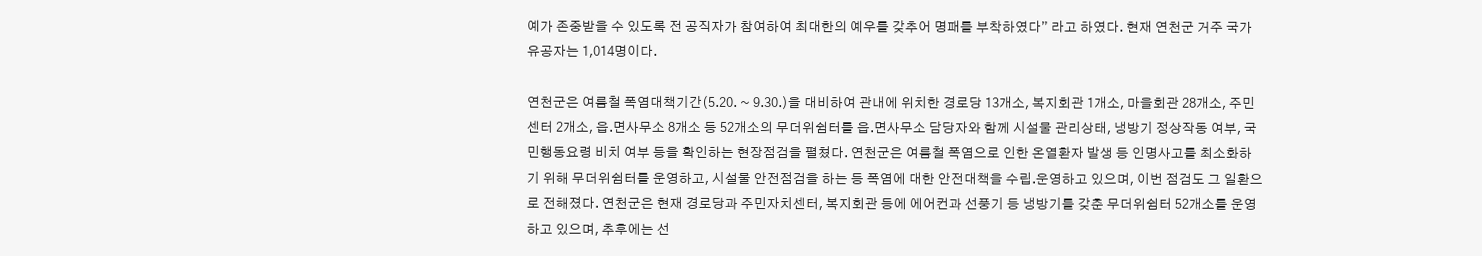예가 존중받을 수 있도록 전 공직자가 참여하여 최대한의 예우를 갖추어 명패를 부착하였다” 라고 하였다. 현재 연천군 거주 국가유공자는 1,014명이다.

연천군은 여름철 폭염대책기간(5.20. ~ 9.30.)을 대비하여 관내에 위치한 경로당 13개소, 복지회관 1개소, 마을회관 28개소, 주민센터 2개소, 읍․면사무소 8개소 등 52개소의 무더위쉼터를 읍․면사무소 담당자와 함께 시설물 관리상태, 냉방기 정상작동 여부, 국민행동요령 비치 여부 등을 확인하는 현장점검을 펼쳤다. 연천군은 여름철 폭염으로 인한 온열환자 발생 등 인명사고를 최소화하기 위해 무더위쉼터를 운영하고, 시설물 안전점검을 하는 등 폭염에 대한 안전대책을 수립․운영하고 있으며, 이번 점검도 그 일환으로 전해졌다. 연천군은 현재 경로당과 주민자치센터, 복지회관 등에 에어컨과 선풍기 등 냉방기를 갖춘 무더위쉼터 52개소를 운영하고 있으며, 추후에는 선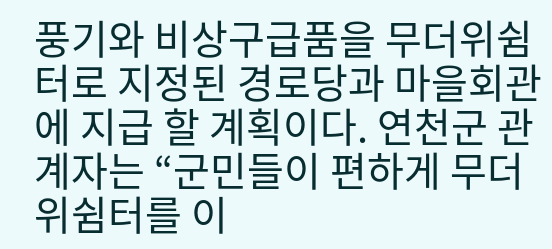풍기와 비상구급품을 무더위쉼터로 지정된 경로당과 마을회관에 지급 할 계획이다. 연천군 관계자는 “군민들이 편하게 무더위쉼터를 이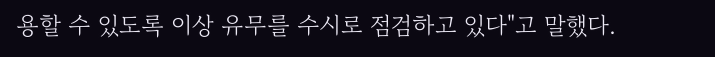용할 수 있도록 이상 유무를 수시로 점검하고 있다"고 말했다.